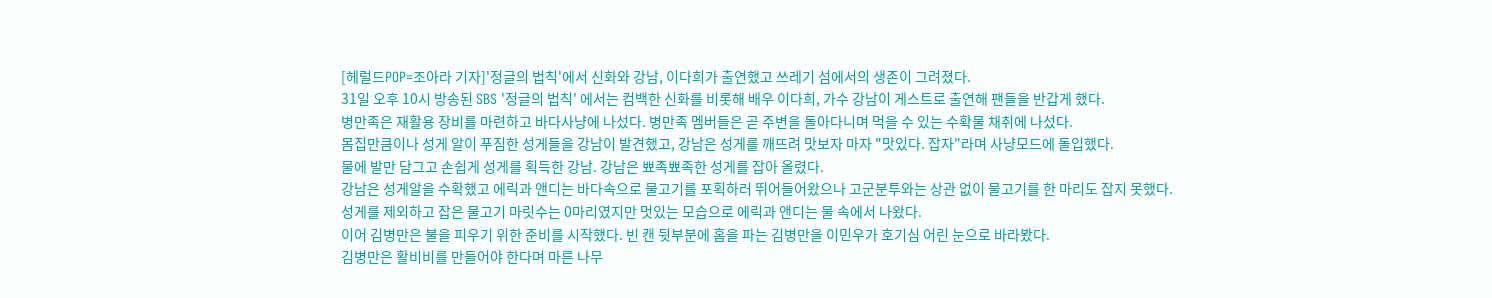[헤럴드POP=조아라 기자]'정글의 법칙'에서 신화와 강남, 이다희가 출연했고 쓰레기 섬에서의 생존이 그려졌다.
31일 오후 10시 방송된 SBS '정글의 법칙' 에서는 컴백한 신화를 비롯해 배우 이다희, 가수 강남이 게스트로 출연해 팬들을 반갑게 했다.
병만족은 재활용 장비를 마련하고 바다사냥에 나섰다. 병만족 멤버들은 곧 주변을 돌아다니며 먹을 수 있는 수확물 채취에 나섰다.
몸집만큼이나 성게 알이 푸짐한 성게들을 강남이 발견했고, 강남은 성게를 깨뜨려 맛보자 마자 "맛있다. 잡자"라며 사냥모드에 돌입했다.
물에 발만 담그고 손쉽게 성게를 획득한 강남. 강남은 뾰족뾰족한 성게를 잡아 올렸다.
강남은 성게알을 수확했고 에릭과 앤디는 바다속으로 물고기를 포획하러 뛰어들어왔으나 고군분투와는 상관 없이 물고기를 한 마리도 잡지 못했다.
성게를 제외하고 잡은 물고기 마릿수는 0마리였지만 멋있는 모습으로 에릭과 앤디는 물 속에서 나왔다.
이어 김병만은 불을 피우기 위한 준비를 시작했다. 빈 캔 뒷부분에 홈을 파는 김병만을 이민우가 호기심 어린 눈으로 바라봤다.
김병만은 활비비를 만들어야 한다며 마른 나무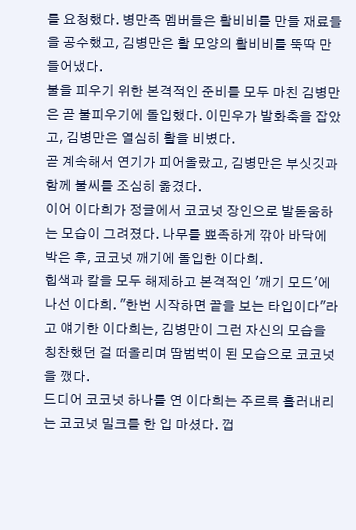를 요청했다. 병만족 멤버들은 활비비를 만들 재료들을 공수했고, 김병만은 활 모양의 활비비를 뚝딱 만들어냈다.
불을 피우기 위한 본격적인 준비를 모두 마친 김병만은 곧 불피우기에 돌입했다. 이민우가 발화축을 잡았고, 김병만은 열심히 활을 비볐다.
곧 계속해서 연기가 피어올랐고, 김병만은 부싯깃과 함께 불씨를 조심히 옮겼다.
이어 이다희가 정글에서 코코넛 장인으로 발돋움하는 모습이 그려졌다. 나무를 뾰족하게 깎아 바닥에 박은 후, 코코넛 깨기에 돌입한 이다희.
힙색과 칼을 모두 해제하고 본격적인 '깨기 모드'에 나선 이다희. "한번 시작하면 끝을 보는 타입이다"라고 얘기한 이다희는, 김병만이 그런 자신의 모습을 칭찬했던 걸 떠올리며 땀범벅이 된 모습으로 코코넛을 깼다.
드디어 코코넛 하나를 연 이다희는 주르륵 흘러내리는 코코넛 밀크를 한 입 마셨다. 껍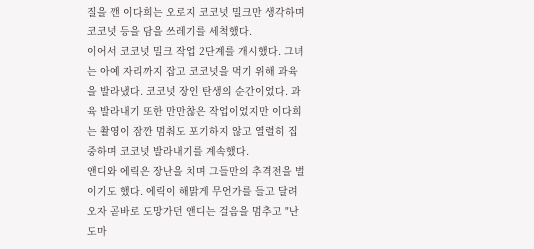질을 깬 이다희는 오로지 코코넛 밀크만 생각하며 코코넛 등을 담을 쓰레기를 세척했다.
이어서 코코넛 밀크 작업 2단계를 개시했다. 그녀는 아예 자리까지 잡고 코코넛을 먹기 위해 과육을 발라냈다. 코코넛 장인 탄생의 순간이었다. 과육 발라내기 또한 만만찮은 작업이었지만 이다희는 촬영이 잠깐 멈춰도 포기하지 않고 열렬히 집중하며 코코넛 발라내기를 계속했다.
앤디와 에릭은 장난을 치며 그들만의 추격전을 벌이기도 했다. 에릭이 해맑게 무언가를 들고 달려오자 곧바로 도망가던 앤디는 걸음을 멈추고 "난 도마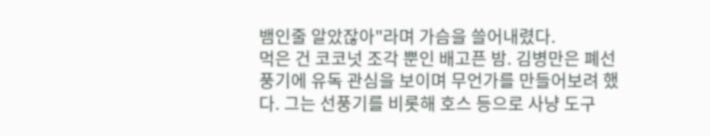뱀인줄 알았잖아"라며 가슴을 쓸어내렸다.
먹은 건 코코넛 조각 뿐인 배고픈 밤. 김병만은 폐선풍기에 유독 관심을 보이며 무언가를 만들어보려 했다. 그는 선풍기를 비롯해 호스 등으로 사냥 도구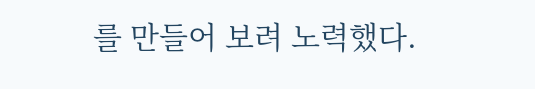를 만들어 보려 노력했다.